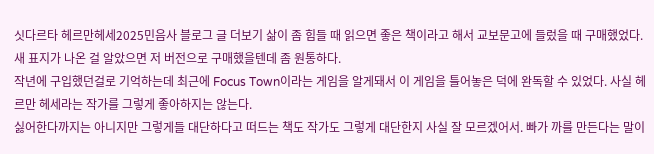싯다르타 헤르만헤세2025민음사 블로그 글 더보기 삶이 좀 힘들 때 읽으면 좋은 책이라고 해서 교보문고에 들렀을 때 구매했었다. 새 표지가 나온 걸 알았으면 저 버전으로 구매했을텐데 좀 원통하다.
작년에 구입했던걸로 기억하는데 최근에 Focus Town이라는 게임을 알게돼서 이 게임을 틀어놓은 덕에 완독할 수 있었다. 사실 헤르만 헤세라는 작가를 그렇게 좋아하지는 않는다.
싫어한다까지는 아니지만 그렇게들 대단하다고 떠드는 책도 작가도 그렇게 대단한지 사실 잘 모르겠어서. 빠가 까를 만든다는 말이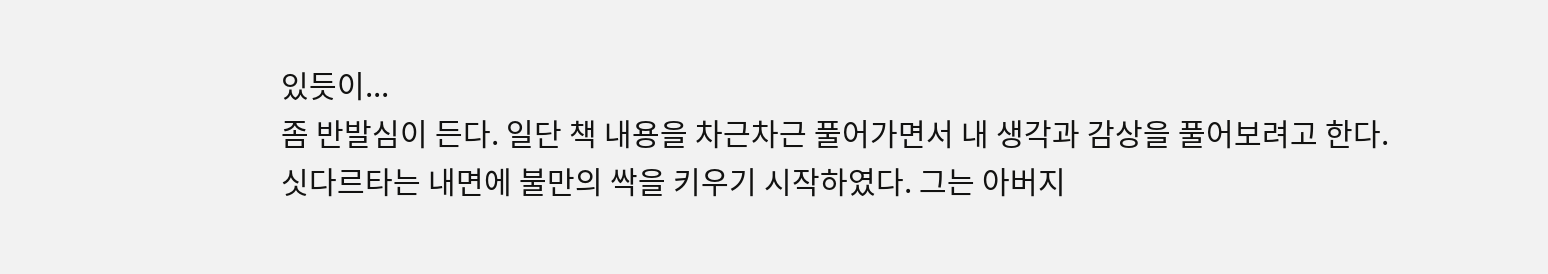있듯이...
좀 반발심이 든다. 일단 책 내용을 차근차근 풀어가면서 내 생각과 감상을 풀어보려고 한다.
싯다르타는 내면에 불만의 싹을 키우기 시작하였다. 그는 아버지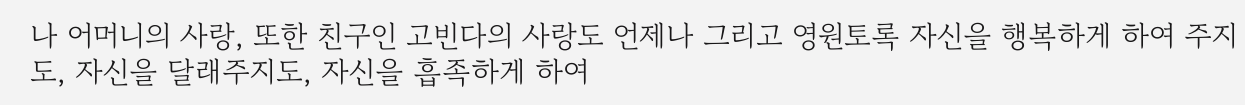나 어머니의 사랑, 또한 친구인 고빈다의 사랑도 언제나 그리고 영원토록 자신을 행복하게 하여 주지도, 자신을 달래주지도, 자신을 흡족하게 하여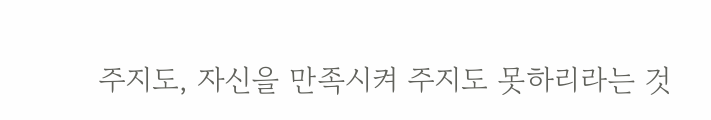주지도, 자신을 만족시켜 주지도 못하리라는 것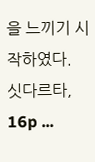을 느끼기 시작하였다.
싯다르타, 16p ...